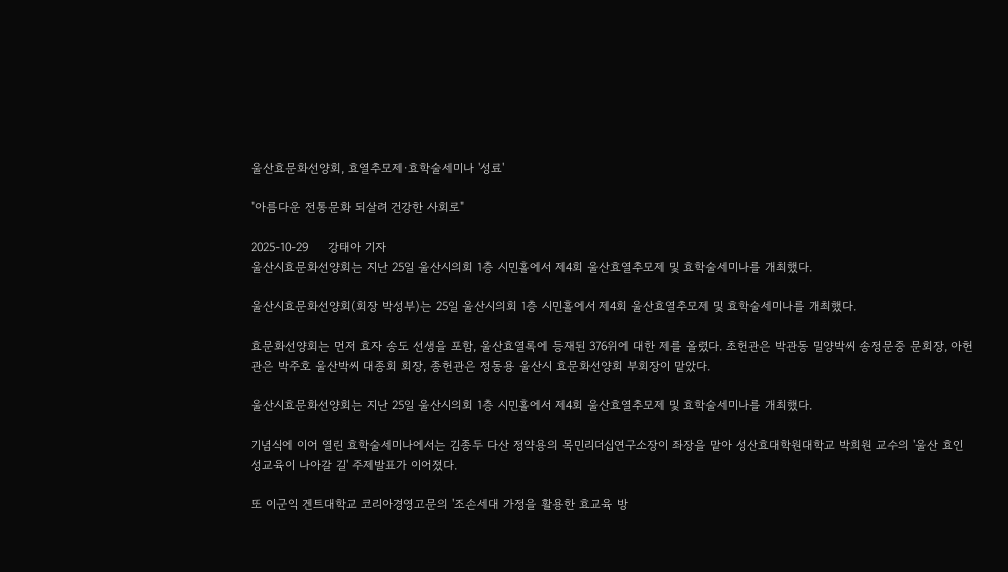울산효문화선양회, 효열추모제·효학술세미나 '성료'

"아름다운 전통문화 되살려 건강한 사회로"

2025-10-29     강태아 기자
울산시효문화선양회는 지난 25일 울산시의회 1층 시민홀에서 제4회 울산효열추모제 및 효학술세미나를 개최했다.

울산시효문화선양회(회장 박성부)는 25일 울산시의회 1층 시민홀에서 제4회 울산효열추모제 및 효학술세미나를 개최했다.

효문화선양회는 먼저 효자 송도 선생을 포함, 울산효열록에 등재된 376위에 대한 제를 올렸다. 초헌관은 박관동 밀양박씨 송정문중 문회장, 아헌관은 박주호 울산박씨 대종회 회장, 종헌관은 정동용 울산시 효문화선양회 부회장이 맡았다.

울산시효문화선양회는 지난 25일 울산시의회 1층 시민홀에서 제4회 울산효열추모제 및 효학술세미나를 개최했다.

기념식에 이어 열린 효학술세미나에서는 김종두 다산 정약용의 목민리더십연구소장이 좌장을 맡아 성산효대학원대학교 박희원 교수의 '울산 효인성교육이 나아갈 길' 주제발표가 이어졌다.

또 이군익 겐트대학교 코리아경영고문의 '조손세대 가정을 활용한 효교육 방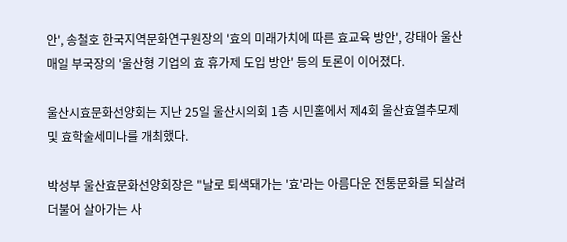안', 송철호 한국지역문화연구원장의 '효의 미래가치에 따른 효교육 방안', 강태아 울산매일 부국장의 '울산형 기업의 효 휴가제 도입 방안' 등의 토론이 이어졌다.

울산시효문화선양회는 지난 25일 울산시의회 1층 시민홀에서 제4회 울산효열추모제 및 효학술세미나를 개최했다.

박성부 울산효문화선양회장은 "날로 퇴색돼가는 '효'라는 아름다운 전통문화를 되살려 더불어 살아가는 사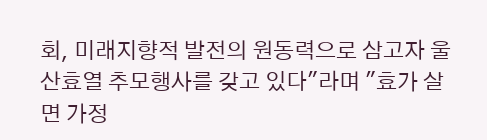회, 미래지향적 발전의 원동력으로 삼고자 울산효열 추모행사를 갖고 있다"라며 "효가 살면 가정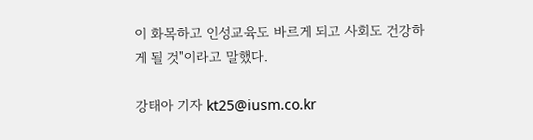이 화목하고 인성교육도 바르게 되고 사회도 건강하게 될 것"이라고 말했다.

강태아 기자 kt25@iusm.co.kr